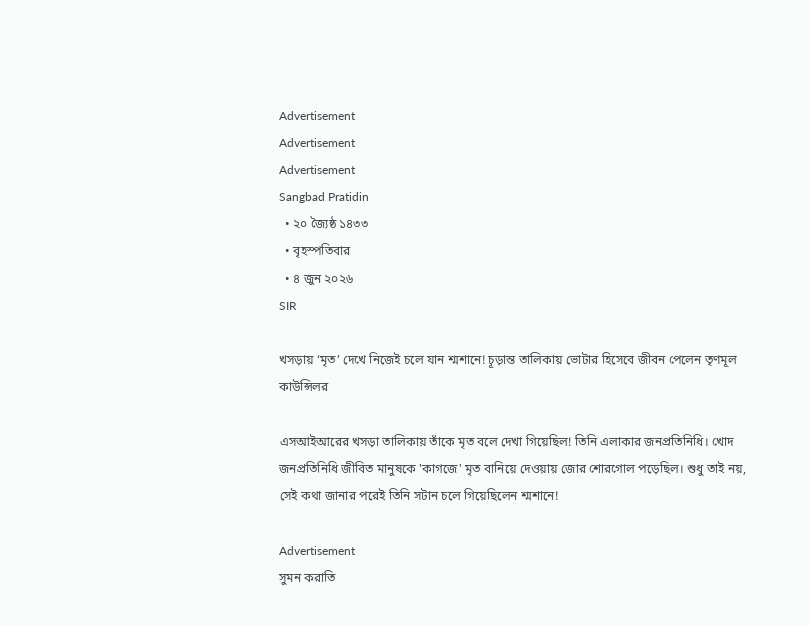Advertisement
Advertisement
Advertisement
Sangbad Pratidin
  • ২০ জ্যৈষ্ঠ ১৪৩৩
  • বৃহস্পতিবার
  • ৪ জুন ২০২৬
SIR

খসড়ায় ‘মৃত’ দেখে নিজেই চলে যান শ্মশানে! চূড়ান্ত তালিকায় ভোটার হিসেবে জীবন পেলেন তৃণমূল কাউন্সিলর

এসআইআরের খসড়া তালিকায় তাঁকে মৃত বলে দেখা গিয়েছিল! তিনি এলাকার জনপ্রতিনিধি। খোদ জনপ্রতিনিধি জীবিত মানুষকে 'কাগজে' মৃত বানিয়ে দেওয়ায় জোর শোরগোল পড়েছিল। শুধু তাই নয়, সেই কথা জানার পরেই তিনি সটান চলে গিয়েছিলেন শ্মশানে!

Advertisement
সুমন করাতি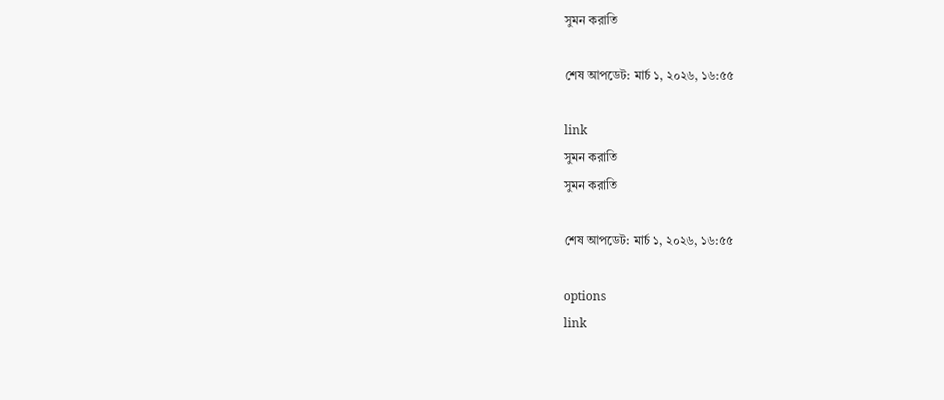সুমন করাতি

শেষ আপডেট: মার্চ ১, ২০২৬, ১৬:৫৫

link
সুমন করাতি
সুমন করাতি

শেষ আপডেট: মার্চ ১, ২০২৬, ১৬:৫৫

options
link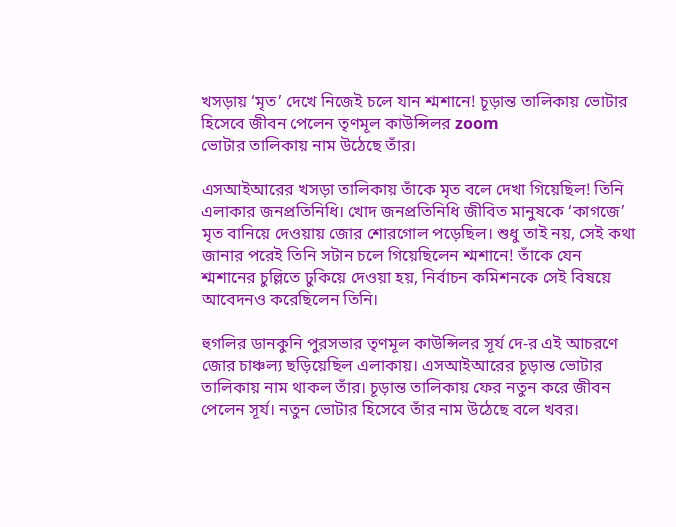খসড়ায় ‘মৃত’ দেখে নিজেই চলে যান শ্মশানে! চূড়ান্ত তালিকায় ভোটার হিসেবে জীবন পেলেন তৃণমূল কাউন্সিলর zoom
ভোটার তালিকায় নাম উঠেছে তাঁর।

এসআইআরের খসড়া তালিকায় তাঁকে মৃত বলে দেখা গিয়েছিল! তিনি এলাকার জনপ্রতিনিধি। খোদ জনপ্রতিনিধি জীবিত মানুষকে ‘কাগজে’ মৃত বানিয়ে দেওয়ায় জোর শোরগোল পড়েছিল। শুধু তাই নয়, সেই কথা জানার পরেই তিনি সটান চলে গিয়েছিলেন শ্মশানে! তাঁকে যেন শ্মশানের চুল্লিতে ঢুকিয়ে দেওয়া হয়, নির্বাচন কমিশনকে সেই বিষয়ে আবেদনও করেছিলেন তিনি।

হুগলির ডানকুনি পুরসভার তৃণমূল কাউন্সিলর সূর্য দে-র এই আচরণে জোর চাঞ্চল্য ছড়িয়েছিল এলাকায়। এসআইআরের চূড়ান্ত ভোটার তালিকায় নাম থাকল তাঁর। চূড়ান্ত তালিকায় ফের নতুন করে জীবন পেলেন সূর্য। নতুন ভোটার হিসেবে তাঁর নাম উঠেছে বলে খবর।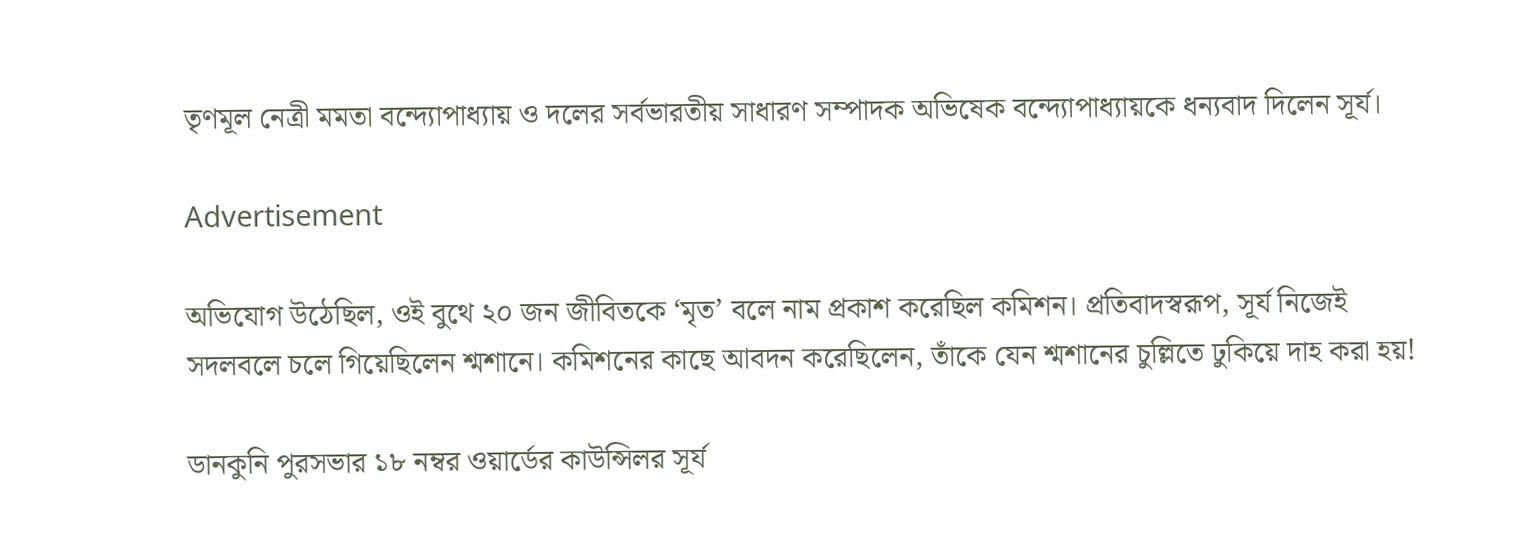তৃণমূল নেত্রী মমতা বন্দ্যোপাধ্যায় ও দলের সর্বভারতীয় সাধারণ সম্পাদক অভিষেক বন্দ্যোপাধ্যায়কে ধন্যবাদ দিলেন সূর্য।

Advertisement

অভিযোগ উঠেছিল, ওই বুথে ২০ জন জীবিতকে ‘মৃত’ বলে নাম প্রকাশ করেছিল কমিশন। প্রতিবাদস্বরূপ, সূর্য নিজেই সদলবলে চলে গিয়েছিলেন শ্মশানে। কমিশনের কাছে আবদন করেছিলেন, তাঁকে যেন শ্মশানের চুল্লিতে ঢুকিয়ে দাহ করা হয়!

ডানকুনি পুরসভার ১৮ নম্বর ওয়ার্ডের কাউন্সিলর সূর্য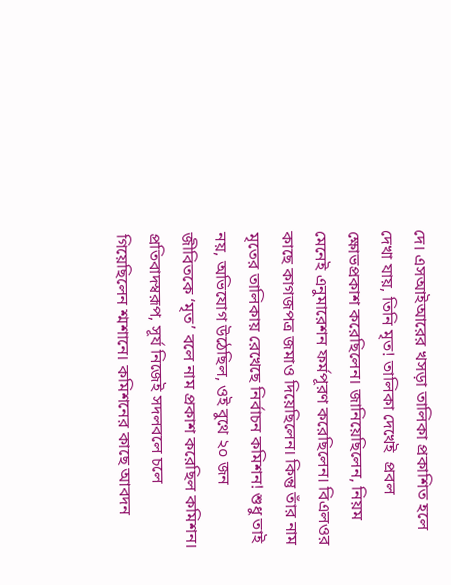দে। এসআইআরের খসড়া তালিকা প্রকাশিত হলে দেখা যায়, তিনি মৃত! তালিকা দেখেই  প্রবল ক্ষোভপ্রকাশ করেছিলেন। জানিয়েছিলেন, নিয়ম মেনেই এনুমারেশন ফর্মপূরণ করেছিলেন। বিএলওর কাছে কাগজপত্র জমাও দিয়েছিলেন। কিন্তু তাঁর নাম মৃতের তালিকায় রেখেছে নির্বাচন কমিশন! শুধু তাই নয়, অভিযোগ উঠেছিল, ওই বুথে ২০ জন জীবিতকে ‘মৃত’ বলে নাম প্রকাশ করেছিল কমিশন। প্রতিবাদস্বরূপ, সূর্য নিজেই সদলবলে চলে গিয়েছিলেন শ্মশানে। কমিশনের কাছে আবদন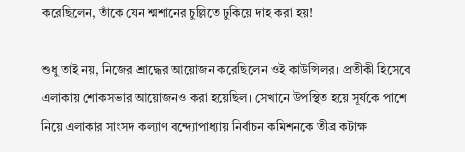করেছিলেন, তাঁকে যেন শ্মশানের চুল্লিতে ঢুকিয়ে দাহ করা হয়!

শুধু তাই নয়, নিজের শ্রাদ্ধের আয়োজন করেছিলেন ওই কাউন্সিলর। প্রতীকী হিসেবে এলাকায় শোকসভার আয়োজনও করা হয়েছিল। সেখানে উপস্থিত হয়ে সূর্যকে পাশে নিয়ে এলাকার সাংসদ কল্যাণ বন্দ্যোপাধ্যায় নির্বাচন কমিশনকে তীব্র কটাক্ষ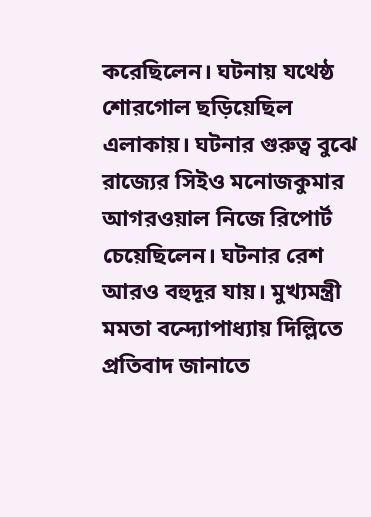করেছিলেন। ঘটনায় যথেষ্ঠ শোরগোল ছড়িয়েছিল এলাকায়। ঘটনার গুরুত্ব বুঝে রাজ্যের সিইও মনোজকুমার আগরওয়াল নিজে রিপোর্ট চেয়েছিলেন। ঘটনার রেশ আরও বহুদূর যায়। মুখ্যমন্ত্রী মমতা বন্দ্যোপাধ্যায় দিল্লিতে প্রতিবাদ জানাতে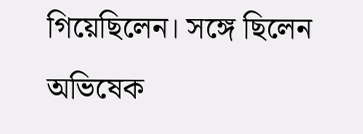গিয়েছিলেন। সঙ্গে ছিলেন অভিষেক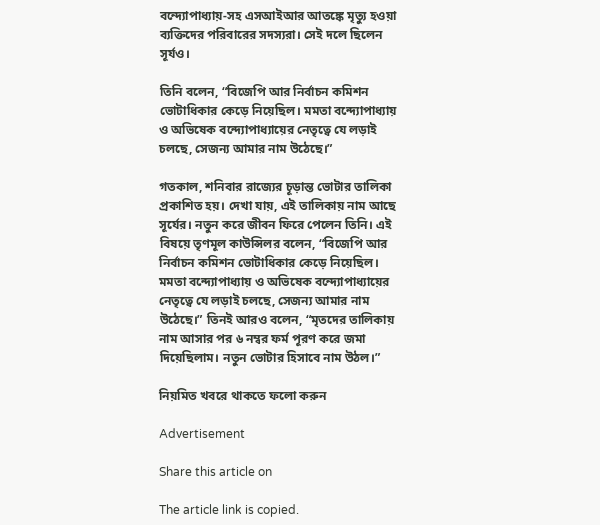বন্দ্যোপাধ্যায়-সহ এসআইআর আতঙ্কে মৃত্যু হওয়া ব্যক্তিদের পরিবারের সদস্যরা। সেই দলে ছিলেন সূর্যও।

তিনি বলেন, “বিজেপি আর নির্বাচন কমিশন ভোটাধিকার কেড়ে নিয়েছিল। মমতা বন্দ্যোপাধ্যায় ও অভিষেক বন্দ্যোপাধ্যায়ের নেতৃত্বে যে লড়াই চলছে, সেজন্য আমার নাম উঠেছে।”

গতকাল, শনিবার রাজ্যের চূড়ান্ত ভোটার তালিকা প্রকাশিত হয়। দেখা যায়, এই তালিকায় নাম আছে সূর্যের। নতুন করে জীবন ফিরে পেলেন তিনি। এই বিষয়ে তৃণমূল কাউন্সিলর বলেন, “বিজেপি আর নির্বাচন কমিশন ভোটাধিকার কেড়ে নিয়েছিল। মমতা বন্দ্যোপাধ্যায় ও অভিষেক বন্দ্যোপাধ্যায়ের নেতৃত্বে যে লড়াই চলছে, সেজন্য আমার নাম উঠেছে।” তিনই আরও বলেন, “মৃতদের তালিকায় নাম আসার পর ৬ নম্বর ফর্ম পূরণ করে জমা দিয়েছিলাম। নতুন ভোটার হিসাবে নাম উঠল।”

নিয়মিত খবরে থাকতে ফলো করুন

Advertisement

Share this article on

The article link is copied.